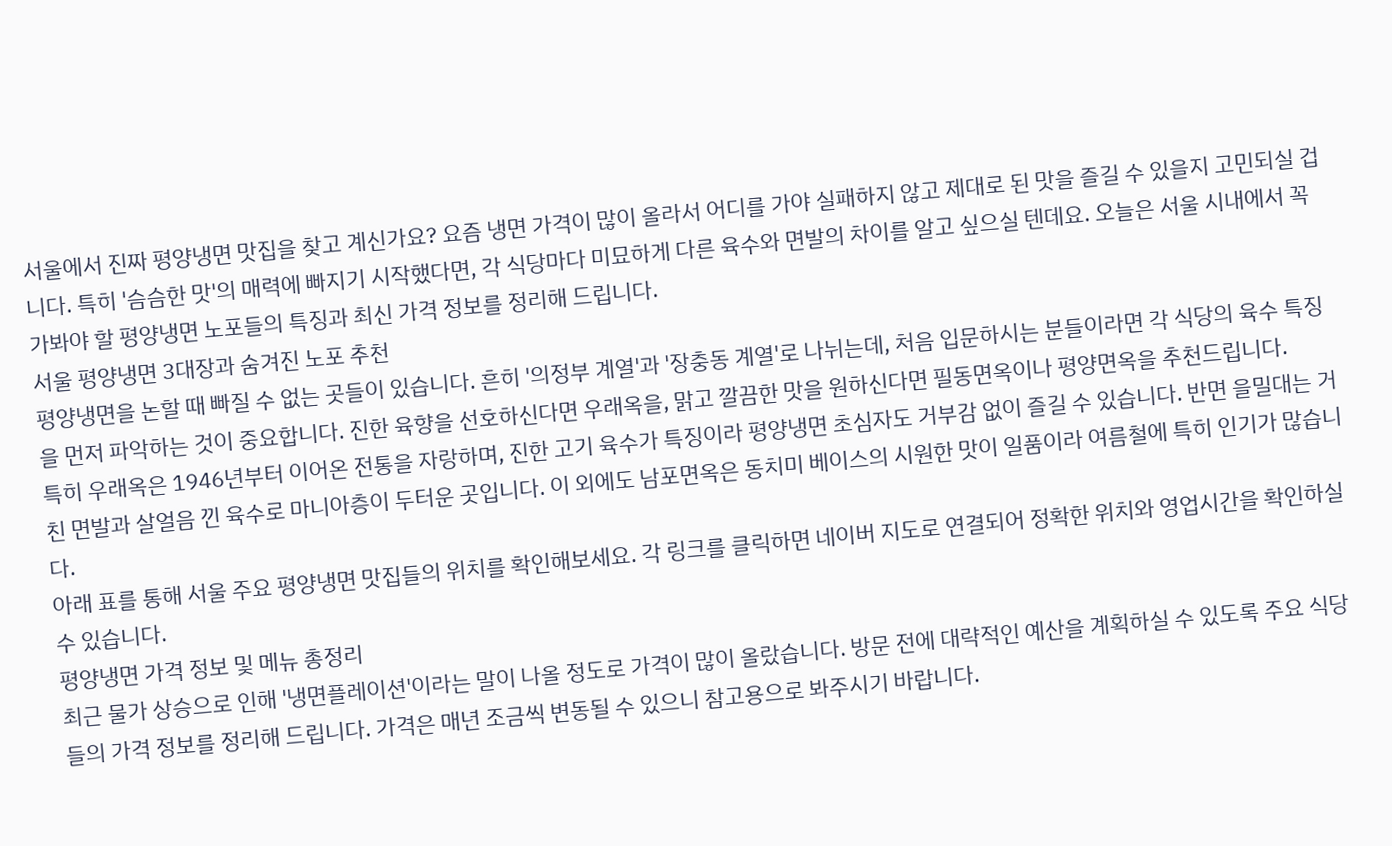서울에서 진짜 평양냉면 맛집을 찾고 계신가요? 요즘 냉면 가격이 많이 올라서 어디를 가야 실패하지 않고 제대로 된 맛을 즐길 수 있을지 고민되실 겁니다. 특히 '슴슴한 맛'의 매력에 빠지기 시작했다면, 각 식당마다 미묘하게 다른 육수와 면발의 차이를 알고 싶으실 텐데요. 오늘은 서울 시내에서 꼭 가봐야 할 평양냉면 노포들의 특징과 최신 가격 정보를 정리해 드립니다.
서울 평양냉면 3대장과 숨겨진 노포 추천
평양냉면을 논할 때 빠질 수 없는 곳들이 있습니다. 흔히 '의정부 계열'과 '장충동 계열'로 나뉘는데, 처음 입문하시는 분들이라면 각 식당의 육수 특징을 먼저 파악하는 것이 중요합니다. 진한 육향을 선호하신다면 우래옥을, 맑고 깔끔한 맛을 원하신다면 필동면옥이나 평양면옥을 추천드립니다.
특히 우래옥은 1946년부터 이어온 전통을 자랑하며, 진한 고기 육수가 특징이라 평양냉면 초심자도 거부감 없이 즐길 수 있습니다. 반면 을밀대는 거친 면발과 살얼음 낀 육수로 마니아층이 두터운 곳입니다. 이 외에도 남포면옥은 동치미 베이스의 시원한 맛이 일품이라 여름철에 특히 인기가 많습니다.
아래 표를 통해 서울 주요 평양냉면 맛집들의 위치를 확인해보세요. 각 링크를 클릭하면 네이버 지도로 연결되어 정확한 위치와 영업시간을 확인하실 수 있습니다.
평양냉면 가격 정보 및 메뉴 총정리
최근 물가 상승으로 인해 '냉면플레이션'이라는 말이 나올 정도로 가격이 많이 올랐습니다. 방문 전에 대략적인 예산을 계획하실 수 있도록 주요 식당들의 가격 정보를 정리해 드립니다. 가격은 매년 조금씩 변동될 수 있으니 참고용으로 봐주시기 바랍니다.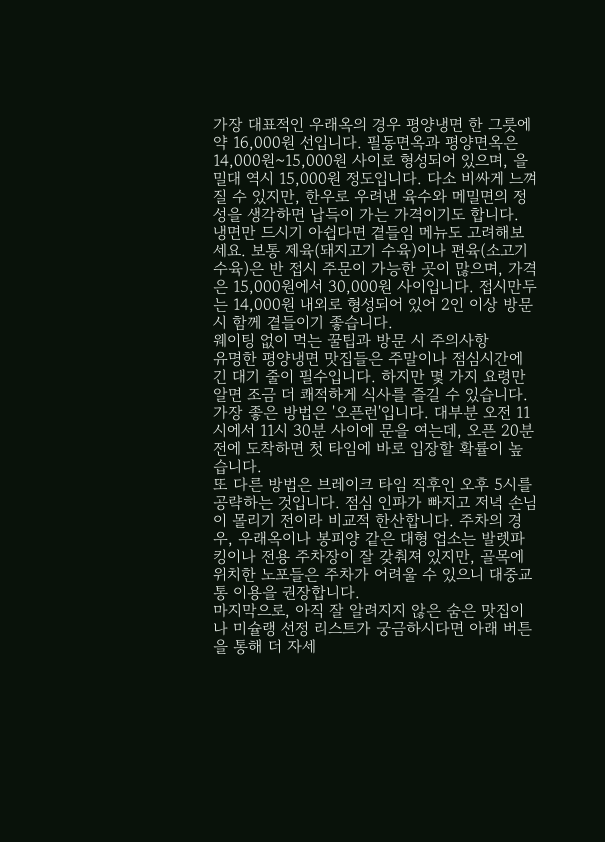가장 대표적인 우래옥의 경우 평양냉면 한 그릇에 약 16,000원 선입니다. 필동면옥과 평양면옥은 14,000원~15,000원 사이로 형성되어 있으며, 을밀대 역시 15,000원 정도입니다. 다소 비싸게 느껴질 수 있지만, 한우로 우려낸 육수와 메밀면의 정성을 생각하면 납득이 가는 가격이기도 합니다.
냉면만 드시기 아쉽다면 곁들임 메뉴도 고려해보세요. 보통 제육(돼지고기 수육)이나 편육(소고기 수육)은 반 접시 주문이 가능한 곳이 많으며, 가격은 15,000원에서 30,000원 사이입니다. 접시만두는 14,000원 내외로 형성되어 있어 2인 이상 방문 시 함께 곁들이기 좋습니다.
웨이팅 없이 먹는 꿀팁과 방문 시 주의사항
유명한 평양냉면 맛집들은 주말이나 점심시간에 긴 대기 줄이 필수입니다. 하지만 몇 가지 요령만 알면 조금 더 쾌적하게 식사를 즐길 수 있습니다. 가장 좋은 방법은 '오픈런'입니다. 대부분 오전 11시에서 11시 30분 사이에 문을 여는데, 오픈 20분 전에 도착하면 첫 타임에 바로 입장할 확률이 높습니다.
또 다른 방법은 브레이크 타임 직후인 오후 5시를 공략하는 것입니다. 점심 인파가 빠지고 저녁 손님이 몰리기 전이라 비교적 한산합니다. 주차의 경우, 우래옥이나 봉피양 같은 대형 업소는 발렛파킹이나 전용 주차장이 잘 갖춰져 있지만, 골목에 위치한 노포들은 주차가 어려울 수 있으니 대중교통 이용을 권장합니다.
마지막으로, 아직 잘 알려지지 않은 숨은 맛집이나 미슐랭 선정 리스트가 궁금하시다면 아래 버튼을 통해 더 자세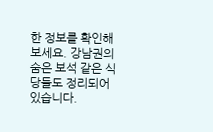한 정보를 확인해보세요. 강남권의 숨은 보석 같은 식당들도 정리되어 있습니다.